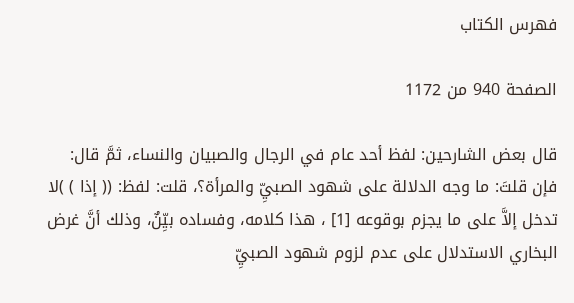فهرس الكتاب

الصفحة 940 من 1172

قال بعض الشارحين: لفظ أحد عام في الرجال والصبيان والنساء، ثمَّ قال: فإن قلتَ: ما وجه الدلالة على شهود الصبيِّ والمرأة؟، قلت: لفظ: (( إذا ) )لا تدخل إلاَّ على ما يجزم بوقوعه [1] ، هذا كلامه، وفساده بيِّنٌ، وذلك أنَّ غرض البخاري الاستدلال على عدم لزوم شهود الصبيِّ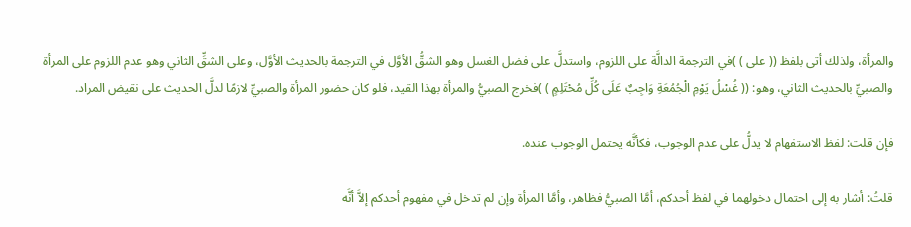والمرأة، ولذلك أتى بلفظ (( على ) )في الترجمة الدالَّة على اللزوم، واستدلَّ على فضل الغسل وهو الشقُّ الأوَّل في الترجمة بالحديث الأوَّل، وعلى الشقِّ الثاني وهو عدم اللزوم على المرأة والصبيِّ بالحديث الثاني، وهو: (( غُسْلُ يَوْمِ الْجُمُعَةِ وَاجِبٌ عَلَى كُلِّ مُحْتَلِمٍ ) )فخرج الصبيُّ والمرأة بهذا القيد، فلو كان حضور المرأة والصبيِّ لازمًا لدلَّ الحديث على نقيض المراد.

فإن قلت: لفظ الاستفهام لا يدلُّ على عدم الوجوب، فكأنَّه يحتمل الوجوب عنده.

قلتُ: أشار به إلى احتمال دخولهما في لفظ أحدكم، أمَّا الصبيُّ فظاهر، وأمَّا المرأة وإن لم تدخل في مفهوم أحدكم إلاَّ أنَّه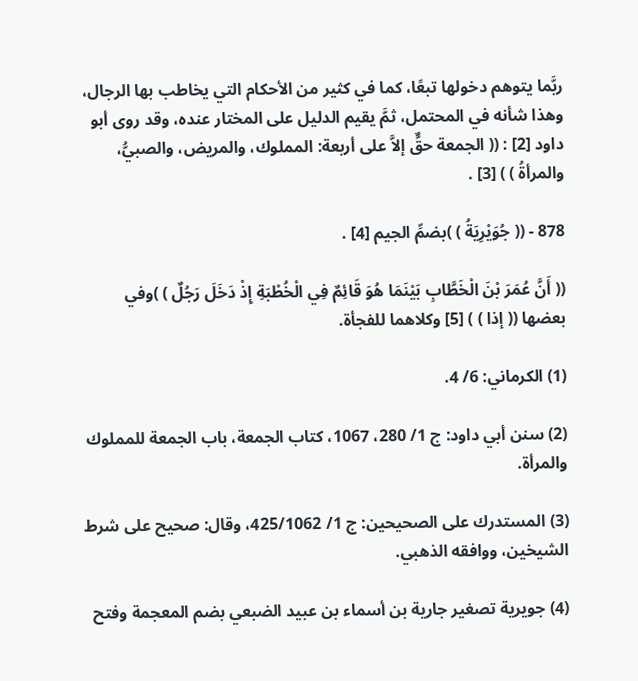ربَّما يتوهم دخولها تبعًا، كما في كثير من الأحكام التي يخاطب بها الرجال، وهذا شأنه في المحتمل، ثمَّ يقيم الدليل على المختار عنده، وقد روى أبو داود [2] : (( الجمعة حقٌّ إلاَّ على أربعة: المملوك، والمريض، والصبيُّ، والمرأةُ ) ) [3] .

878 - (( جُوَيْرِيَةُ ) )بضمِّ الجيم [4] .

(( أَنَّ عُمَرَ بْنَ الْخَطَّابِ بَيْنَمَا هُوَ قَائِمٌ فِي الْخُطْبَةِ إِذْ دَخَلَ رَجُلٌ ) )وفي بعضها (( إذا ) ) [5] وكلاهما للفجأة.

(1) الكرماني: 6/ 4.

(2) سنن أبي داود: ج 1/ 280، 1067، كتاب الجمعة، باب الجمعة للمملوك والمرأة.

(3) المستدرك على الصحيحين: ج 1/ 425/1062، وقال: صحيح على شرط الشيخين، ووافقه الذهبي.

(4) جويرية تصغير جارية بن أسماء بن عبيد الضبعي بضم المعجمة وفتح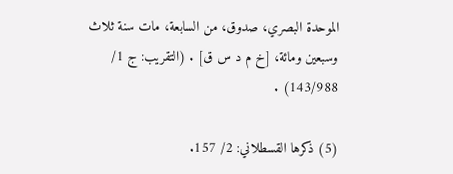الموحدة البصري، صدوق، من السابعة، مات سنة ثلاث وسبعين ومائة، [خ م د س ق] . (التقريب: ج 1/ 143/988) .

(5) ذكرها القسطلاني: 2/ 157.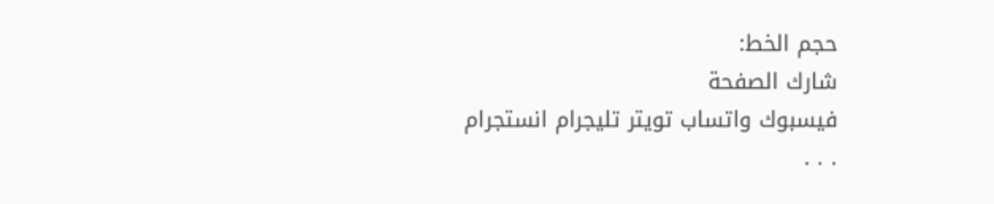حجم الخط:
شارك الصفحة
فيسبوك واتساب تويتر تليجرام انستجرام
. . .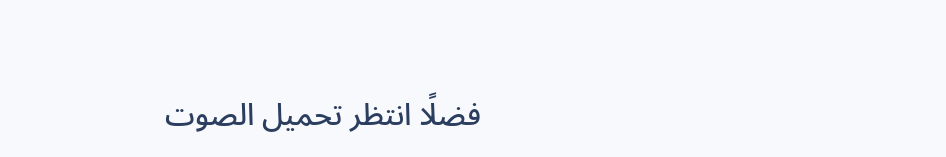فضلًا انتظر تحميل الصوت